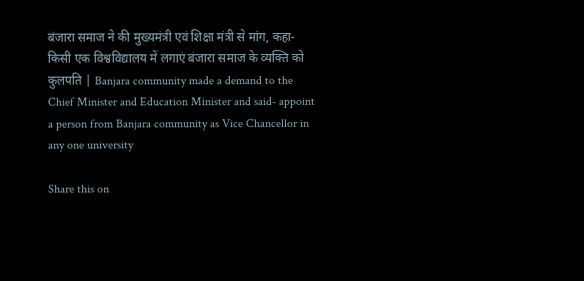बंजारा समाज ने की मुख्यमंत्री एवं शिक्षा मंत्री से मांग, कहा- किसी एक विश्वविद्यालय में लगाएं बंजारा समाज के व्यक्ति को कुलपति | Banjara community made a demand to the Chief Minister and Education Minister and said- appoint a person from Banjara community as Vice Chancellor in any one university

Share this on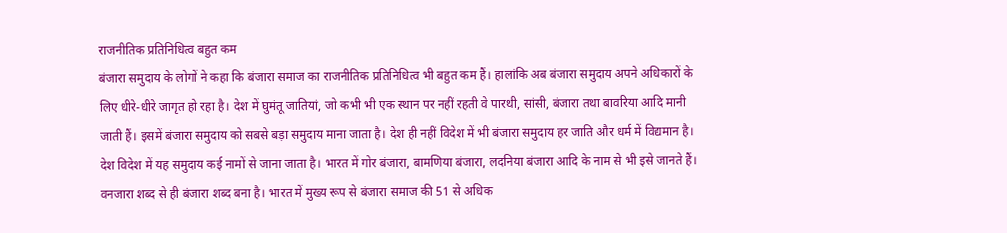राजनीतिक प्रतिनिधित्व बहुत कम
बंजारा समुदाय के लोगों ने कहा कि बंजारा समाज का राजनीतिक प्रतिनिधित्व भी बहुत कम हैं। हालांकि अब बंजारा समुदाय अपने अधिकारों के लिए धीरे-धीरे जागृत हो रहा है। देश में घुमंतू जातियां, जो कभी भी एक स्थान पर नहीं रहती वे पारथी, सांसी, बंजारा तथा बावरिया आदि मानी जाती हैं। इसमें बंजारा समुदाय को सबसे बड़ा समुदाय माना जाता है। देश ही नहीं विदेश में भी बंजारा समुदाय हर जाति और धर्म में विद्यमान है। देश विदेश में यह समुदाय कई नामों से जाना जाता है। भारत में गोर बंजारा, बामणिया बंजारा, लदनिया बंजारा आदि के नाम से भी इसे जानते हैं। वनजारा शब्द से ही बंजारा शब्द बना है। भारत में मुख्य रूप से बंजारा समाज की 51 से अधिक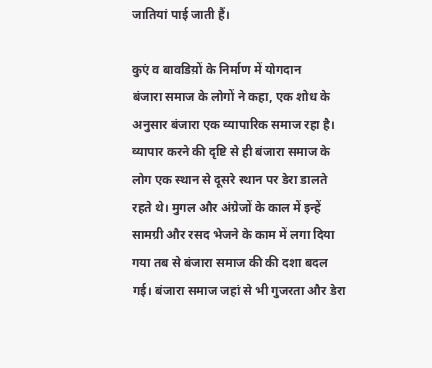जातियां पाई जाती हैं।

कुएं व बावडिय़ों के निर्माण में योगदान
बंजारा समाज के लोगों ने कहा, एक शोध के अनुसार बंजारा एक व्यापारिक समाज रहा है। व्यापार करने की दृष्टि से ही बंजारा समाज के लोग एक स्थान से दूसरे स्थान पर डेरा डालते रहते थे। मुगल और अंग्रेजों के काल में इन्हें सामग्री और रसद भेजने के काम में लगा दिया गया तब से बंजारा समाज की की दशा बदल गई। बंजारा समाज जहां से भी गुजरता और डेरा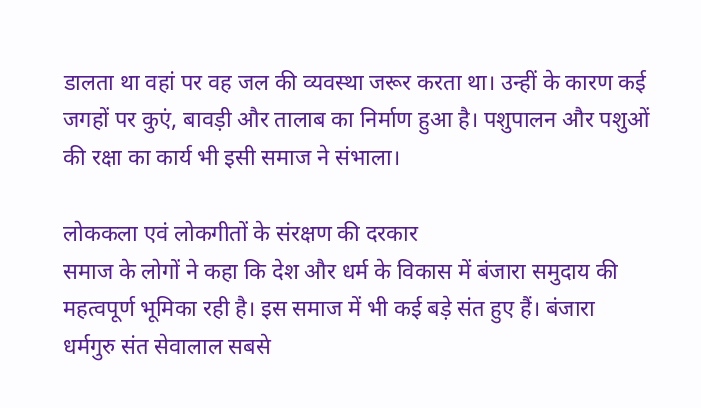डालता था वहां पर वह जल की व्यवस्था जरूर करता था। उन्हीं के कारण कई जगहों पर कुएं, बावड़ी और तालाब का निर्माण हुआ है। पशुपालन और पशुओं की रक्षा का कार्य भी इसी समाज ने संभाला।

लोककला एवं लोकगीतों के संरक्षण की दरकार
समाज के लोगों ने कहा कि देश और धर्म के विकास में बंजारा समुदाय की महत्वपूर्ण भूमिका रही है। इस समाज में भी कई बड़े संत हुए हैं। बंजारा धर्मगुरु संत सेवालाल सबसे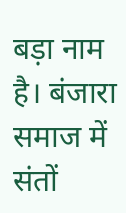बड़ा नाम है। बंजारा समाज में संतों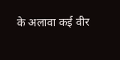के अलावा कई वीर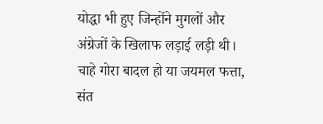योद्धा भी हुए जिन्होंने मुगलों और अंग्रेजों के खिलाफ लड़ाई लड़ी थी। चाहे गोरा बादल हो या जयमल फत्ता, संत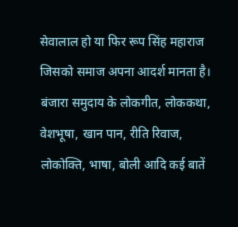सेवालाल हो या फिर रूप सिंह महाराज जिसको समाज अपना आदर्श मानता है। बंजारा समुदाय के लोकगीत, लोककथा, वेशभूषा, खान पान, रीति रिवाज, लोकोक्ति, भाषा, बोली आदि कई बातें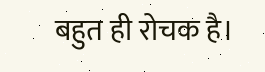बहुत ही रोचक है।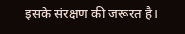इसके संरक्षण की जरूरत है।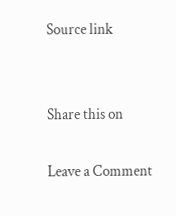Source link


Share this on

Leave a Comment